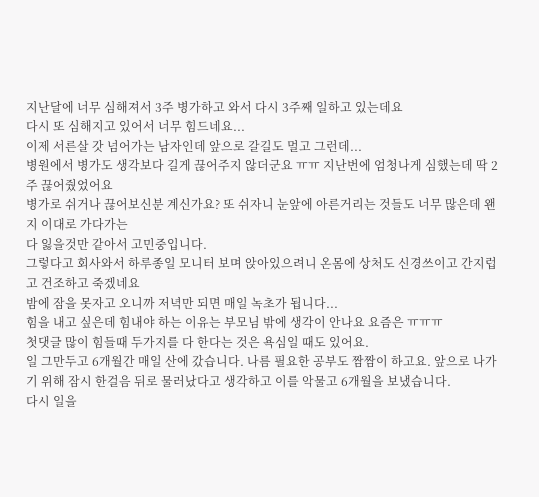지난달에 너무 심해져서 3주 병가하고 와서 다시 3주째 일하고 있는데요
다시 또 심해지고 있어서 너무 힘드네요...
이제 서른살 갓 넘어가는 남자인데 앞으로 갈길도 멀고 그런데...
병원에서 병가도 생각보다 길게 끊어주지 않더군요 ㅠㅠ 지난번에 엄청나게 심했는데 딱 2주 끊어줬었어요
병가로 쉬거나 끊어보신분 계신가요? 또 쉬자니 눈앞에 아른거리는 것들도 너무 많은데 왠지 이대로 가다가는
다 잃을것만 같아서 고민중입니다.
그렇다고 회사와서 하루종일 모니터 보며 앉아있으려니 온몸에 상처도 신경쓰이고 간지럽고 건조하고 죽겠네요
밤에 잠을 못자고 오니까 저녁만 되면 매일 녹초가 됩니다...
힘을 내고 싶은데 힘내야 하는 이유는 부모님 밖에 생각이 안나요 요즘은 ㅠㅠㅠ
첫댓글 많이 힘들때 두가지를 다 한다는 것은 욕심일 때도 있어요.
일 그만두고 6개월간 매일 산에 갔습니다. 나름 필요한 공부도 짬짬이 하고요. 앞으로 나가기 위해 잠시 한걸음 뒤로 물러났다고 생각하고 이를 악물고 6개월을 보냈습니다.
다시 일을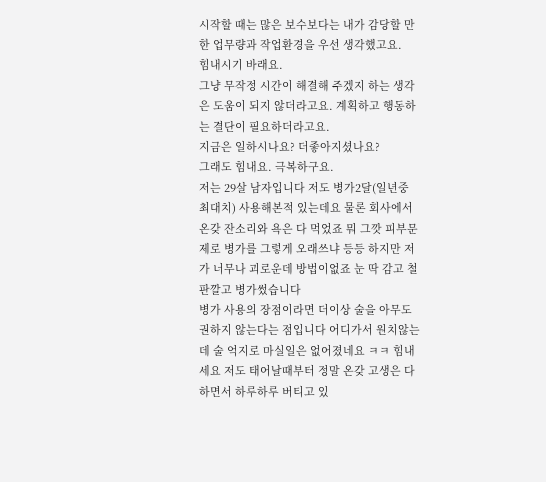시작할 때는 많은 보수보다는 내가 감당할 만한 업무량과 작업환경을 우선 생각했고요.
힘내시기 바래요.
그냥 무작정 시간이 해결해 주겠지 하는 생각은 도움이 되지 않더라고요. 계획하고 행동하는 결단이 필요하더라고요.
지금은 일하시나요? 더좋아지셨나요?
그래도 힘내요. 극복하구요.
저는 29살 남자입니다 저도 병가2달(일년중 최대치) 사용해본적 있는데요 물론 회사에서 온갖 잔소리와 욕은 다 먹었죠 뭐 그깟 피부문제로 병가를 그렇게 오래쓰냐 등등 하지만 저가 너무나 괴로운데 방법이없죠 눈 딱 감고 철판깔고 병가썼습니다
병가 사용의 장점이라면 더이상 술을 아무도 권하지 않는다는 점입니다 어디가서 원치않는데 술 억지로 마실일은 없어졌네요 ㅋㅋ 힘내세요 저도 태어날때부터 정말 온갖 고생은 다하면서 하루하루 버티고 있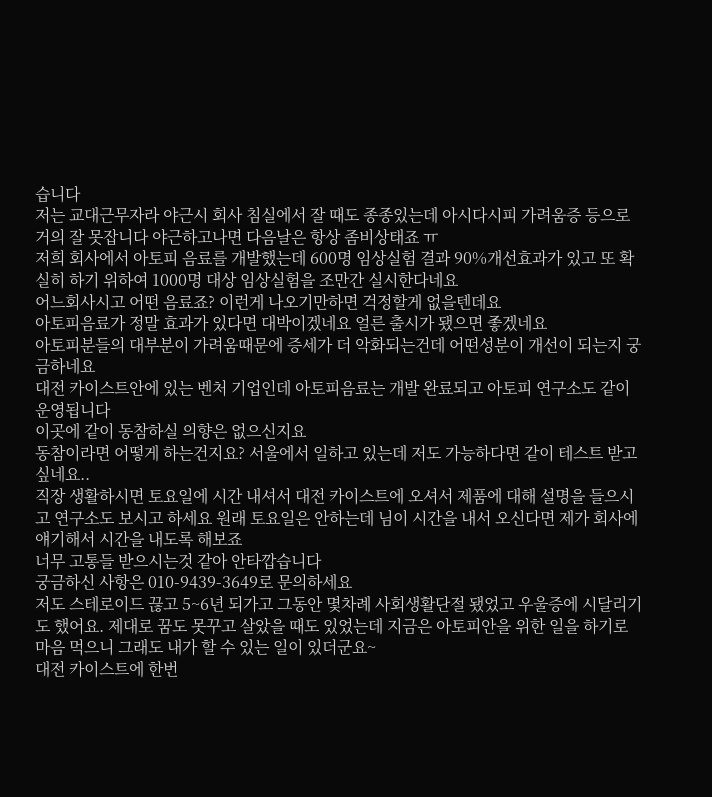습니다
저는 교대근무자라 야근시 회사 침실에서 잘 때도 종종있는데 아시다시피 가려움증 등으로 거의 잘 못잡니다 야근하고나면 다음날은 항상 좀비상태죠 ㅠ
저희 회사에서 아토피 음료를 개발했는데 600명 임상실험 결과 90%개선효과가 있고 또 확실히 하기 위하여 1000명 대상 임상실험을 조만간 실시한다네요
어느회사시고 어떤 음료죠? 이런게 나오기만하면 걱정할게 없을텐데요
아토피음료가 정말 효과가 있다면 대박이겠네요 얼른 출시가 됐으면 좋겠네요
아토피분들의 대부분이 가려움때문에 증세가 더 악화되는건데 어떤성분이 개선이 되는지 궁금하네요
대전 카이스트안에 있는 벤처 기업인데 아토피음료는 개발 완료되고 아토피 연구소도 같이 운영됩니다
이곳에 같이 동참하실 의향은 없으신지요
동참이라면 어떻게 하는건지요? 서울에서 일하고 있는데 저도 가능하다면 같이 테스트 받고 싶네요..
직장 생활하시면 토요일에 시간 내셔서 대전 카이스트에 오셔서 제품에 대해 설명을 들으시고 연구소도 보시고 하세요 원래 토요일은 안하는데 님이 시간을 내서 오신다면 제가 회사에 얘기해서 시간을 내도록 해보죠
너무 고통들 받으시는것 같아 안타깝습니다
궁금하신 사항은 010-9439-3649로 문의하세요
저도 스테로이드 끊고 5~6년 되가고 그동안 몇차례 사회생활단절 됐었고 우울증에 시달리기도 했어요. 제대로 꿈도 못꾸고 살았을 때도 있었는데 지금은 아토피안을 위한 일을 하기로 마음 먹으니 그래도 내가 할 수 있는 일이 있더군요~
대전 카이스트에 한번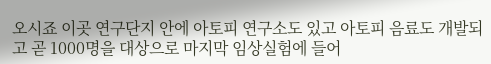오시죠 이곳 연구단지 안에 아토피 연구소도 있고 아토피 음료도 개발되고 곧 1000명을 대상으로 마지막 임상실험에 들어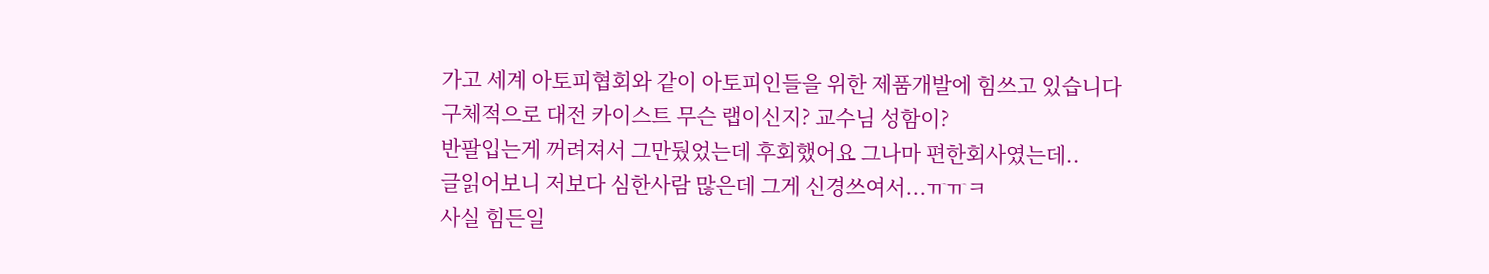가고 세계 아토피협회와 같이 아토피인들을 위한 제품개발에 힘쓰고 있습니다
구체적으로 대전 카이스트 무슨 랩이신지? 교수님 성함이?
반팔입는게 꺼려져서 그만뒀었는데 후회했어요 그나마 편한회사였는데..
글읽어보니 저보다 심한사람 많은데 그게 신경쓰여서...ㅠㅠㅋ
사실 힘든일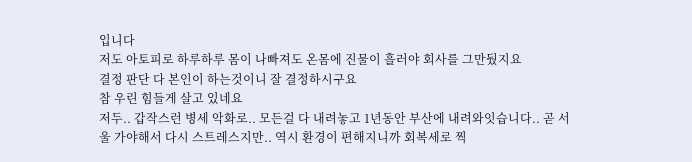입니다
저도 아토피로 하루하루 몸이 나빠져도 온몸에 진물이 흘러야 회사를 그만뒀지요
결정 판단 다 본인이 하는것이니 잘 결정하시구요
참 우린 힘들게 살고 있네요
저두.. 갑작스런 병세 악화로.. 모든걸 다 내려놓고 1년동안 부산에 내려와잇습니다.. 곧 서울 가야해서 다시 스트레스지만.. 역시 환경이 편해지니까 회복세로 찍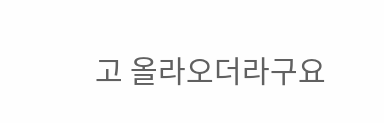고 올라오더라구요